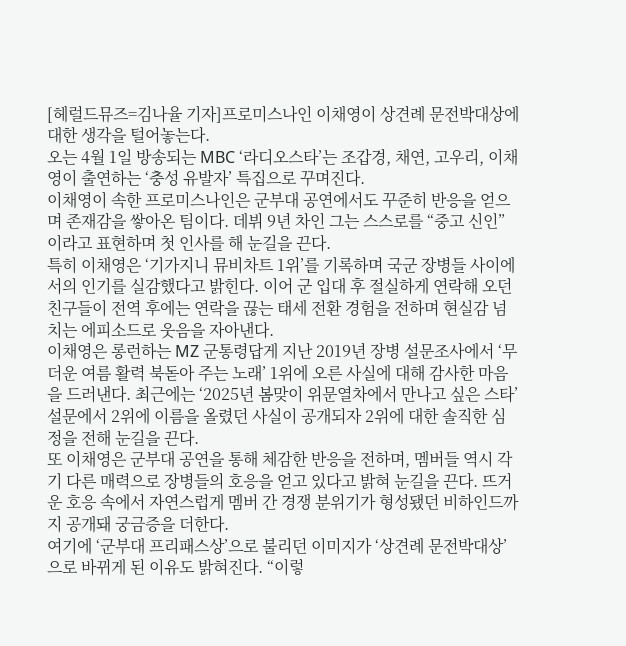[헤럴드뮤즈=김나율 기자]프로미스나인 이채영이 상견례 문전박대상에 대한 생각을 털어놓는다.
오는 4월 1일 방송되는 MBC ‘라디오스타’는 조갑경, 채연, 고우리, 이채영이 출연하는 ‘충성 유발자’ 특집으로 꾸며진다.
이채영이 속한 프로미스나인은 군부대 공연에서도 꾸준히 반응을 얻으며 존재감을 쌓아온 팀이다. 데뷔 9년 차인 그는 스스로를 “중고 신인”이라고 표현하며 첫 인사를 해 눈길을 끈다.
특히 이채영은 ‘기가지니 뮤비차트 1위’를 기록하며 국군 장병들 사이에서의 인기를 실감했다고 밝힌다. 이어 군 입대 후 절실하게 연락해 오던 친구들이 전역 후에는 연락을 끊는 태세 전환 경험을 전하며 현실감 넘치는 에피소드로 웃음을 자아낸다.
이채영은 롱런하는 MZ 군통령답게 지난 2019년 장병 설문조사에서 ‘무더운 여름 활력 북돋아 주는 노래’ 1위에 오른 사실에 대해 감사한 마음을 드러낸다. 최근에는 ‘2025년 봄맞이 위문열차에서 만나고 싶은 스타’ 설문에서 2위에 이름을 올렸던 사실이 공개되자 2위에 대한 솔직한 심정을 전해 눈길을 끈다.
또 이채영은 군부대 공연을 통해 체감한 반응을 전하며, 멤버들 역시 각기 다른 매력으로 장병들의 호응을 얻고 있다고 밝혀 눈길을 끈다. 뜨거운 호응 속에서 자연스럽게 멤버 간 경쟁 분위기가 형성됐던 비하인드까지 공개돼 궁금증을 더한다.
여기에 ‘군부대 프리패스상’으로 불리던 이미지가 ‘상견례 문전박대상’으로 바뀌게 된 이유도 밝혀진다. “이렇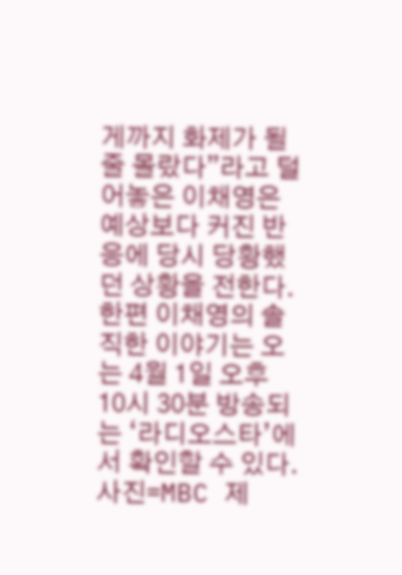게까지 화제가 될 줄 몰랐다”라고 털어놓은 이채영은 예상보다 커진 반응에 당시 당황했던 상황을 전한다.
한편 이채영의 솔직한 이야기는 오는 4월 1일 오후 10시 30분 방송되는 ‘라디오스타’에서 확인할 수 있다.
사진=MBC 제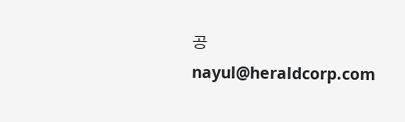공
nayul@heraldcorp.com